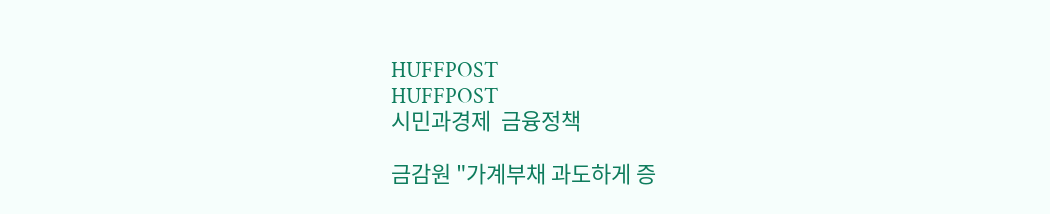HUFFPOST
HUFFPOST
시민과경제  금융정책

금감원 "가계부채 과도하게 증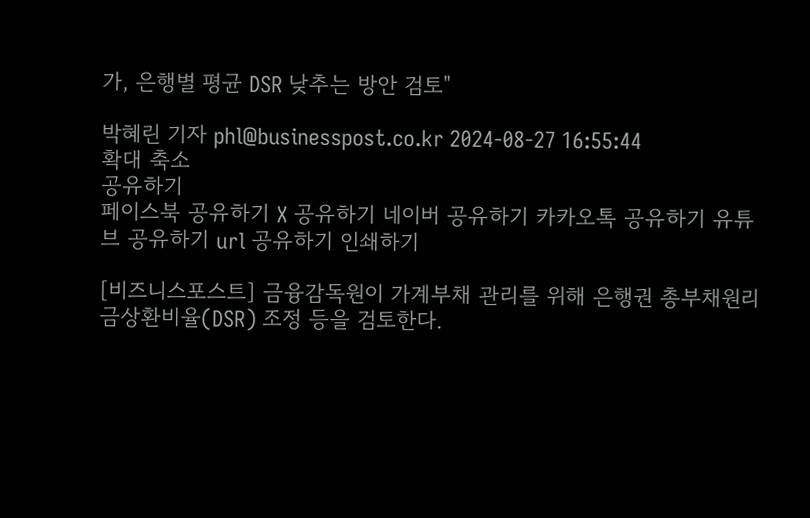가, 은행별 평균 DSR 낮추는 방안 검토"

박혜린 기자 phl@businesspost.co.kr 2024-08-27 16:55:44
확대 축소
공유하기
페이스북 공유하기 X 공유하기 네이버 공유하기 카카오톡 공유하기 유튜브 공유하기 url 공유하기 인쇄하기

[비즈니스포스트] 금융감독원이 가계부채 관리를 위해 은행권 총부채원리금상환비율(DSR) 조정 등을 검토한다.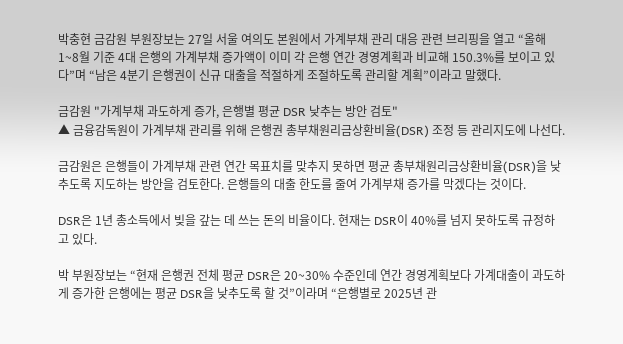박충현 금감원 부원장보는 27일 서울 여의도 본원에서 가계부채 관리 대응 관련 브리핑을 열고 “올해 1~8월 기준 4대 은행의 가계부채 증가액이 이미 각 은행 연간 경영계획과 비교해 150.3%를 보이고 있다”며 “남은 4분기 은행권이 신규 대출을 적절하게 조절하도록 관리할 계획”이라고 말했다.

금감원 "가계부채 과도하게 증가, 은행별 평균 DSR 낮추는 방안 검토"
▲ 금융감독원이 가계부채 관리를 위해 은행권 총부채원리금상환비율(DSR) 조정 등 관리지도에 나선다.

금감원은 은행들이 가계부채 관련 연간 목표치를 맞추지 못하면 평균 총부채원리금상환비율(DSR)을 낮추도록 지도하는 방안을 검토한다. 은행들의 대출 한도를 줄여 가계부채 증가를 막겠다는 것이다.

DSR은 1년 총소득에서 빚을 갚는 데 쓰는 돈의 비율이다. 현재는 DSR이 40%를 넘지 못하도록 규정하고 있다.

박 부원장보는 “현재 은행권 전체 평균 DSR은 20~30% 수준인데 연간 경영계획보다 가계대출이 과도하게 증가한 은행에는 평균 DSR을 낮추도록 할 것”이라며 “은행별로 2025년 관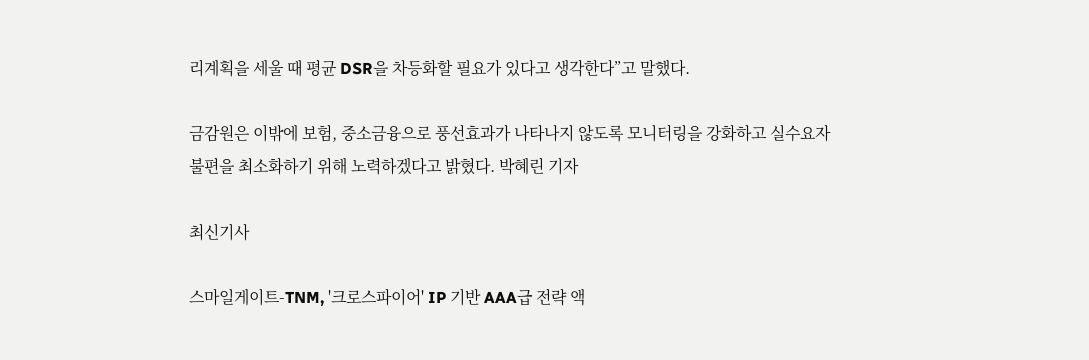리계획을 세울 때 평균 DSR을 차등화할 필요가 있다고 생각한다”고 말했다.

금감원은 이밖에 보험, 중소금융으로 풍선효과가 나타나지 않도록 모니터링을 강화하고 실수요자 불편을 최소화하기 위해 노력하겠다고 밝혔다. 박혜린 기자

최신기사

스마일게이트-TNM, '크로스파이어' IP 기반 AAA급 전략 액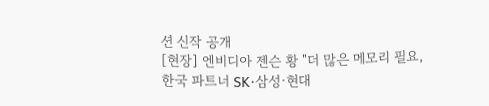션 신작 공개
[현장] 엔비디아 젠슨 황 "더 많은 메모리 필요, 한국 파트너 SK·삼성·현대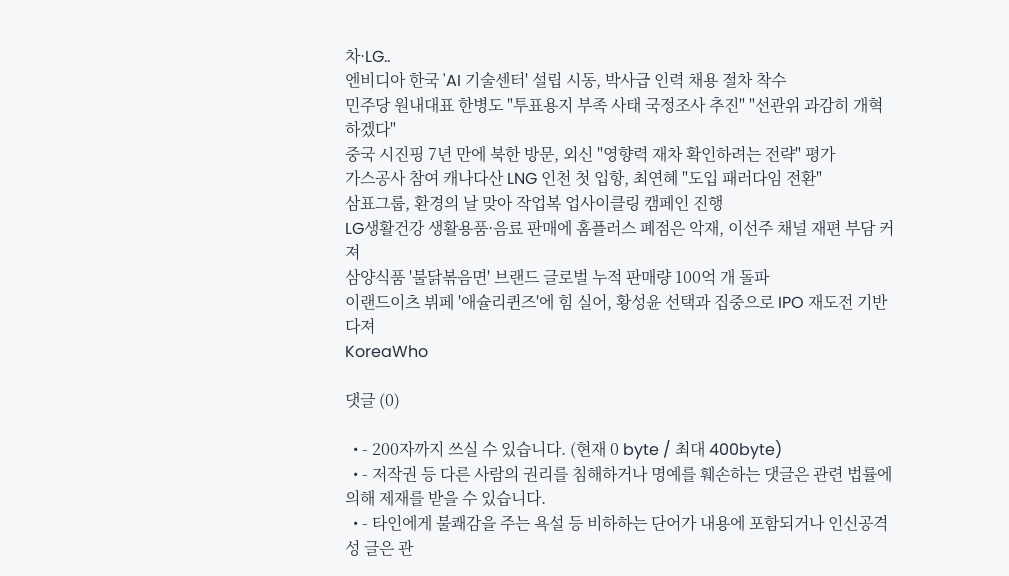차·LG..
엔비디아 한국 'AI 기술센터' 설립 시동, 박사급 인력 채용 절차 착수
민주당 원내대표 한병도 "투표용지 부족 사태 국정조사 추진" "선관위 과감히 개혁하겠다"
중국 시진핑 7년 만에 북한 방문, 외신 "영향력 재차 확인하려는 전략" 평가
가스공사 참여 캐나다산 LNG 인천 첫 입항, 최연혜 "도입 패러다임 전환"
삼표그룹, 환경의 날 맞아 작업복 업사이클링 캠페인 진행
LG생활건강 생활용품·음료 판매에 홈플러스 폐점은 악재, 이선주 채널 재편 부담 커져
삼양식품 '불닭볶음면' 브랜드 글로벌 누적 판매량 100억 개 돌파
이랜드이츠 뷔페 '애슐리퀸즈'에 힘 실어, 황성윤 선택과 집중으로 IPO 재도전 기반 다져
KoreaWho

댓글 (0)

  • - 200자까지 쓰실 수 있습니다. (현재 0 byte / 최대 400byte)
  • - 저작권 등 다른 사람의 권리를 침해하거나 명예를 훼손하는 댓글은 관련 법률에 의해 제재를 받을 수 있습니다.
  • - 타인에게 불쾌감을 주는 욕설 등 비하하는 단어가 내용에 포함되거나 인신공격성 글은 관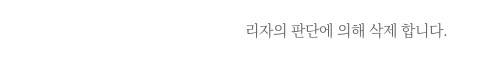리자의 판단에 의해 삭제 합니다.